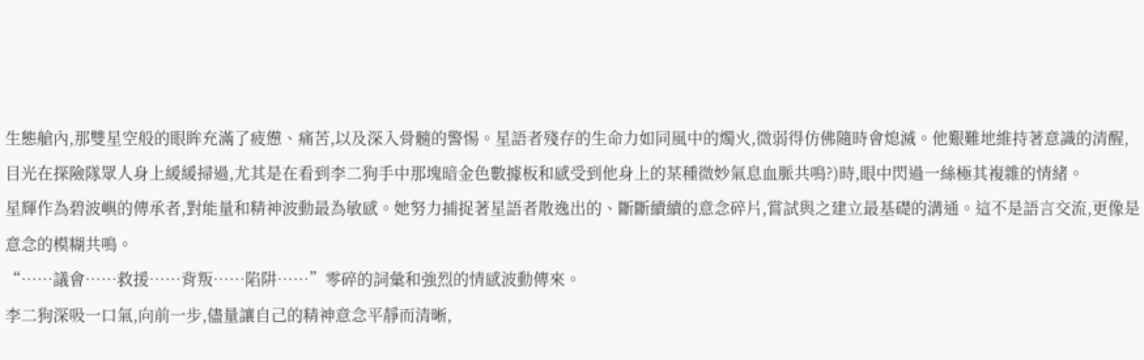生態艙內,那雙星空般的眼眸充滿了疲憊、痛苦,以及深入骨髓的警惕。星語者殘存的生命力如同風中的燭火,微弱得仿佛隨時會熄滅。他艱難地維持著意識的清醒,目光在探險隊眾人身上緩緩掃過,尤其是在看到李二狗手中那塊暗金色數據板和感受到他身上的某種微妙氣息血脈共鳴?)時,眼中閃過一絲極其複雜的情緒。
星輝作為碧波嶼的傳承者,對能量和精神波動最為敏感。她努力捕捉著星語者散逸出的、斷斷續續的意念碎片,嘗試與之建立最基礎的溝通。這不是語言交流,更像是意念的模糊共鳴。
“……議會……救援……背叛……陷阱……”零碎的詞彙和強烈的情感波動傳來。
李二狗深吸一口氣,向前一步,儘量讓自己的精神意念平靜而清晰,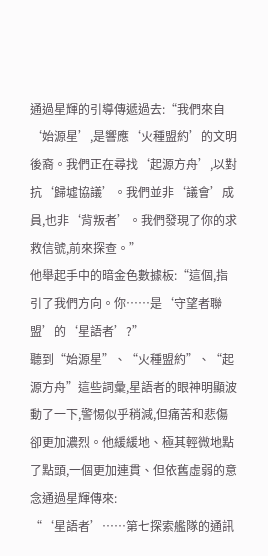通過星輝的引導傳遞過去:“我們來自‘始源星’,是響應‘火種盟約’的文明後裔。我們正在尋找‘起源方舟’,以對抗‘歸墟協議’。我們並非‘議會’成員,也非‘背叛者’。我們發現了你的求救信號,前來探查。”
他舉起手中的暗金色數據板:“這個,指引了我們方向。你……是‘守望者聯盟’的‘星語者’?”
聽到“始源星”、“火種盟約”、“起源方舟”這些詞彙,星語者的眼神明顯波動了一下,警惕似乎稍減,但痛苦和悲傷卻更加濃烈。他緩緩地、極其輕微地點了點頭,一個更加連貫、但依舊虛弱的意念通過星輝傳來:
“‘星語者’……第七探索艦隊的通訊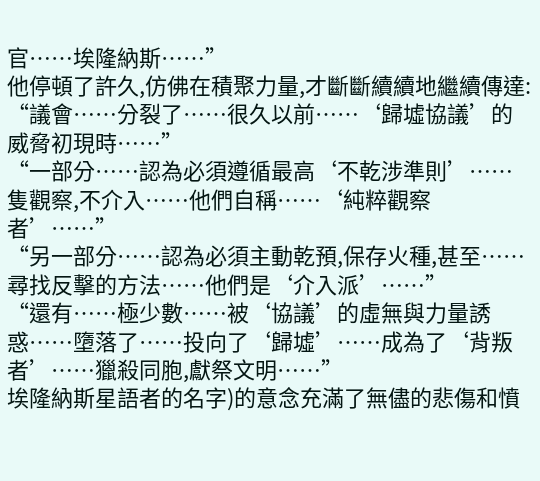官……埃隆納斯……”
他停頓了許久,仿佛在積聚力量,才斷斷續續地繼續傳達:
“議會……分裂了……很久以前……‘歸墟協議’的威脅初現時……”
“一部分……認為必須遵循最高‘不乾涉準則’……隻觀察,不介入……他們自稱……‘純粹觀察者’……”
“另一部分……認為必須主動乾預,保存火種,甚至……尋找反擊的方法……他們是‘介入派’……”
“還有……極少數……被‘協議’的虛無與力量誘惑……墮落了……投向了‘歸墟’……成為了‘背叛者’……獵殺同胞,獻祭文明……”
埃隆納斯星語者的名字)的意念充滿了無儘的悲傷和憤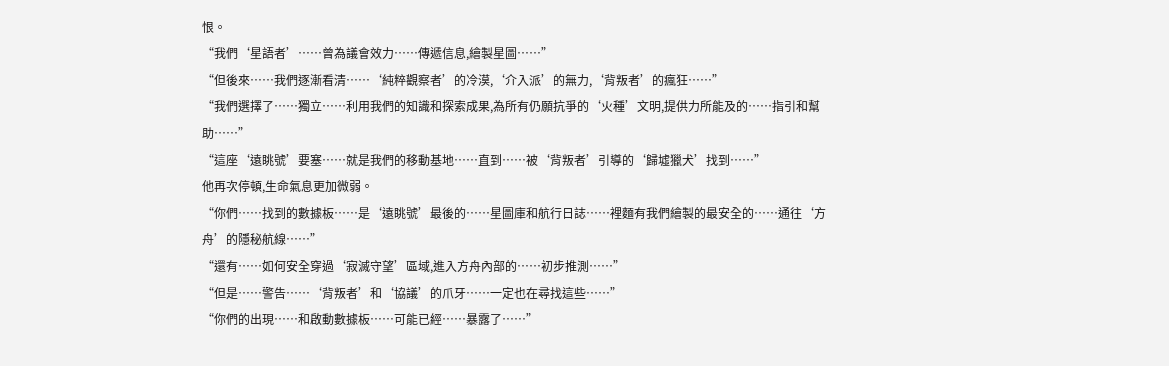恨。
“我們‘星語者’……曾為議會效力……傳遞信息,繪製星圖……”
“但後來……我們逐漸看清……‘純粹觀察者’的冷漠,‘介入派’的無力,‘背叛者’的瘋狂……”
“我們選擇了……獨立……利用我們的知識和探索成果,為所有仍願抗爭的‘火種’文明,提供力所能及的……指引和幫助……”
“這座‘遠眺號’要塞……就是我們的移動基地……直到……被‘背叛者’引導的‘歸墟獵犬’找到……”
他再次停頓,生命氣息更加微弱。
“你們……找到的數據板……是‘遠眺號’最後的……星圖庫和航行日誌……裡麵有我們繪製的最安全的……通往‘方舟’的隱秘航線……”
“還有……如何安全穿過‘寂滅守望’區域,進入方舟內部的……初步推測……”
“但是……警告……‘背叛者’和‘協議’的爪牙……一定也在尋找這些……”
“你們的出現……和啟動數據板……可能已經……暴露了……”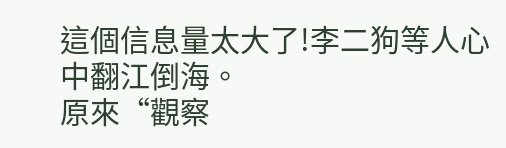這個信息量太大了!李二狗等人心中翻江倒海。
原來“觀察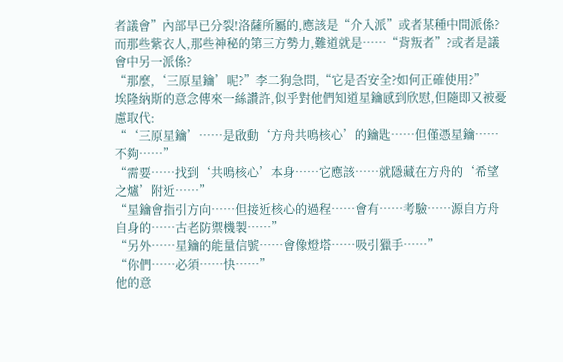者議會”內部早已分裂!洛薩所屬的,應該是“介入派”或者某種中間派係?而那些紫衣人,那些神秘的第三方勢力,難道就是……“背叛者”?或者是議會中另一派係?
“那麼,‘三原星鑰’呢?”李二狗急問,“它是否安全?如何正確使用?”
埃隆納斯的意念傳來一絲讚許,似乎對他們知道星鑰感到欣慰,但隨即又被憂慮取代:
“‘三原星鑰’……是啟動‘方舟共鳴核心’的鑰匙……但僅憑星鑰……不夠……”
“需要……找到‘共鳴核心’本身……它應該……就隱藏在方舟的‘希望之爐’附近……”
“星鑰會指引方向……但接近核心的過程……會有……考驗……源自方舟自身的……古老防禦機製……”
“另外……星鑰的能量信號……會像燈塔……吸引獵手……”
“你們……必須……快……”
他的意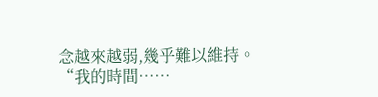念越來越弱,幾乎難以維持。
“我的時間……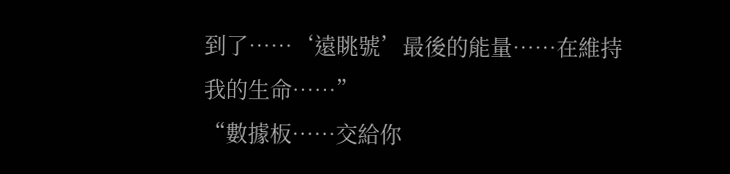到了……‘遠眺號’最後的能量……在維持我的生命……”
“數據板……交給你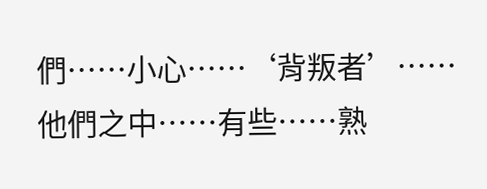們……小心……‘背叛者’……他們之中……有些……熟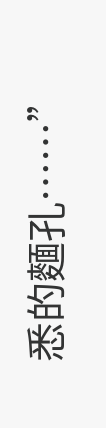悉的麵孔……”